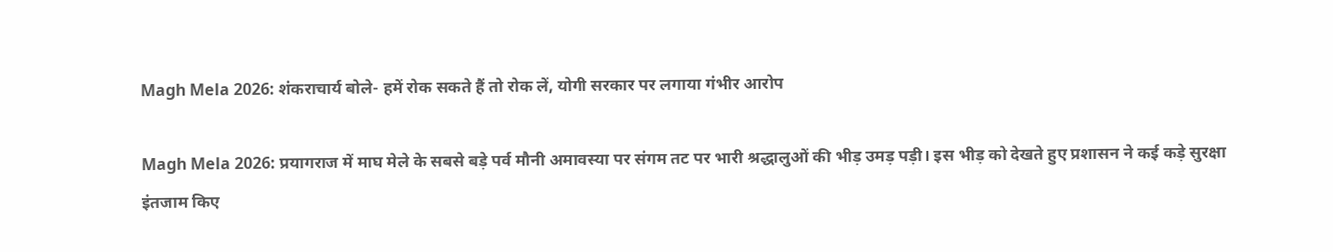Magh Mela 2026: शंकराचार्य बोले- हमें रोक सकते हैं तो रोक लें, योगी सरकार पर लगाया गंभीर आरोप

Magh Mela 2026: प्रयागराज में माघ मेले के सबसे बड़े पर्व मौनी अमावस्या पर संगम तट पर भारी श्रद्धालुओं की भीड़ उमड़ पड़ी। इस भीड़ को देखते हुए प्रशासन ने कई कड़े सुरक्षा इंतजाम किए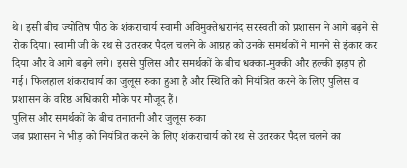थे। इसी बीच ज्योतिष पीठ के शंकराचार्य स्वामी अविमुक्तेश्वरानंद सरस्वती को प्रशासन ने आगे बढ़ने से रोक दिया। स्वामी जी के रथ से उतरकर पैदल चलने के आग्रह को उनके समर्थकों ने मानने से इंकार कर दिया और वे आगे बढ़ने लगे। इससे पुलिस और समर्थकों के बीच धक्का-मुक्की और हल्की झड़प हो गई। फिलहाल शंकराचार्य का जुलूस रुका हुआ है और स्थिति को नियंत्रित करने के लिए पुलिस व प्रशासन के वरिष्ठ अधिकारी मौके पर मौजूद हैं।
पुलिस और समर्थकों के बीच तनातनी और जुलूस रुका
जब प्रशासन ने भीड़ को नियंत्रित करने के लिए शंकराचार्य को रथ से उतरकर पैदल चलने का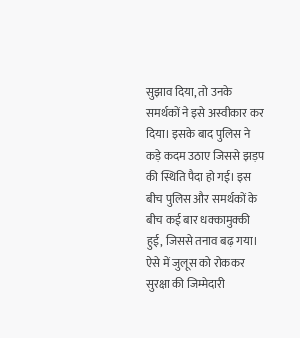सुझाव दिया, तो उनके समर्थकों ने इसे अस्वीकार कर दिया। इसके बाद पुलिस ने कड़े कदम उठाए जिससे झड़प की स्थिति पैदा हो गई। इस बीच पुलिस और समर्थकों के बीच कई बार धक्कामुक्की हुई, जिससे तनाव बढ़ गया। ऐसे में जुलूस को रोककर सुरक्षा की जिम्मेदारी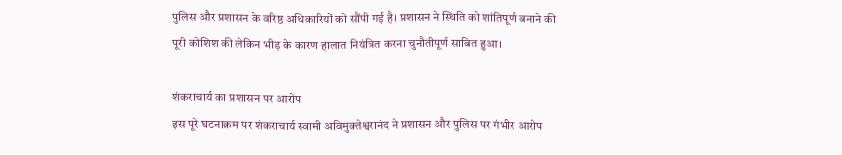पुलिस और प्रशासन के वरिष्ठ अधिकारियों को सौंपी गई है। प्रशासन ने स्थिति को शांतिपूर्ण बनाने की पूरी कोशिश की लेकिन भीड़ के कारण हालात नियंत्रित करना चुनौतीपूर्ण साबित हुआ।

शंकराचार्य का प्रशासन पर आरोप
इस पूरे घटनाक्रम पर शंकराचार्य स्वामी अविमुक्तेश्वरानंद ने प्रशासन और पुलिस पर गंभीर आरोप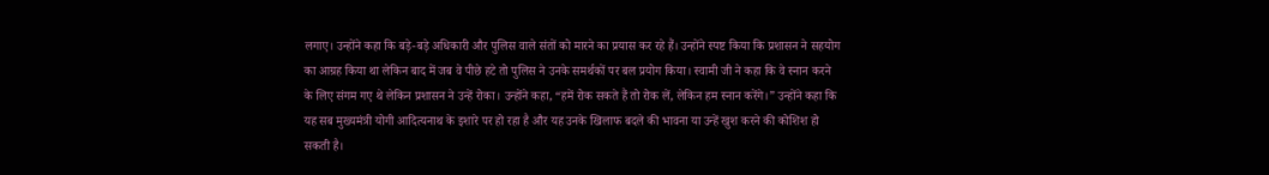लगाए। उन्होंने कहा कि बड़े-बड़े अधिकारी और पुलिस वाले संतों को मारने का प्रयास कर रहे हैं। उन्होंने स्पष्ट किया कि प्रशासन ने सहयोग का आग्रह किया था लेकिन बाद में जब वे पीछे हटे तो पुलिस ने उनके समर्थकों पर बल प्रयोग किया। स्वामी जी ने कहा कि वे स्नान करने के लिए संगम गए थे लेकिन प्रशासन ने उन्हें रोका। उन्होंने कहा, “हमें रोक सकते हैं तो रोक लें, लेकिन हम स्नान करेंगे।” उन्होंने कहा कि यह सब मुख्यमंत्री योगी आदित्यनाथ के इशारे पर हो रहा है और यह उनके खिलाफ बदले की भावना या उन्हें खुश करने की कोशिश हो सकती है।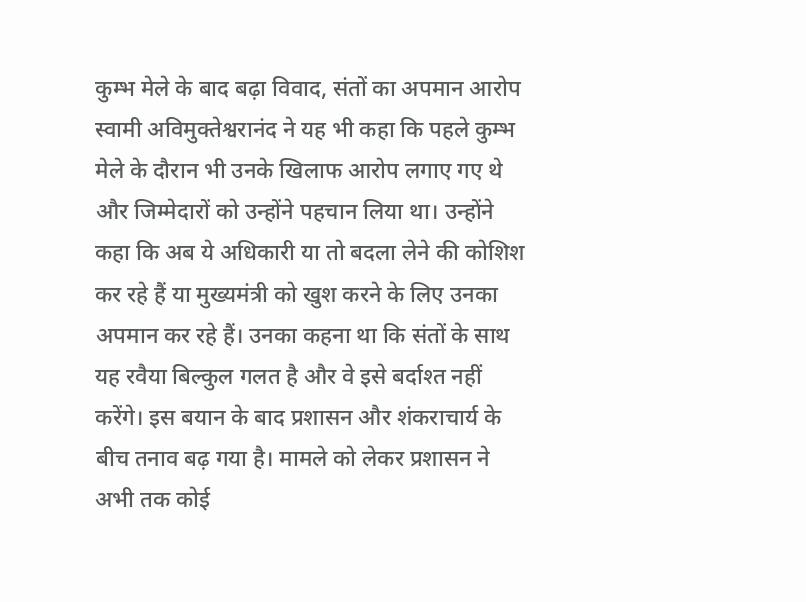कुम्भ मेले के बाद बढ़ा विवाद, संतों का अपमान आरोप
स्वामी अविमुक्तेश्वरानंद ने यह भी कहा कि पहले कुम्भ मेले के दौरान भी उनके खिलाफ आरोप लगाए गए थे और जिम्मेदारों को उन्होंने पहचान लिया था। उन्होंने कहा कि अब ये अधिकारी या तो बदला लेने की कोशिश कर रहे हैं या मुख्यमंत्री को खुश करने के लिए उनका अपमान कर रहे हैं। उनका कहना था कि संतों के साथ यह रवैया बिल्कुल गलत है और वे इसे बर्दाश्त नहीं करेंगे। इस बयान के बाद प्रशासन और शंकराचार्य के बीच तनाव बढ़ गया है। मामले को लेकर प्रशासन ने अभी तक कोई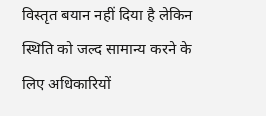विस्तृत बयान नहीं दिया है लेकिन स्थिति को जल्द सामान्य करने के लिए अधिकारियों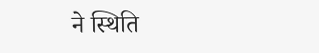ने स्थिति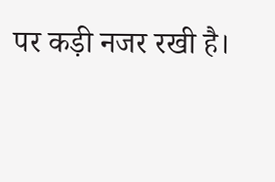पर कड़ी नजर रखी है।